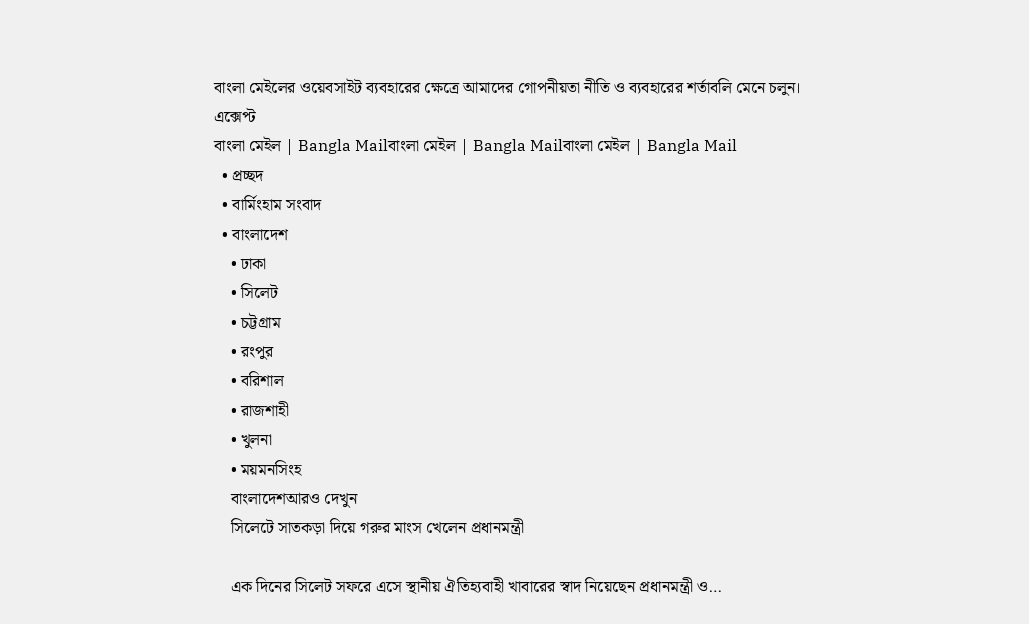বাংলা মেইলের ওয়েবসাইট ব্যবহারের ক্ষেত্রে আমাদের গোপনীয়তা নীতি ও ব্যবহারের শর্তাবলি মেনে চলুন।
এক্সেপ্ট
বাংলা মেইল | Bangla Mailবাংলা মেইল | Bangla Mailবাংলা মেইল | Bangla Mail
  • প্রচ্ছদ
  • বার্মিংহাম সংবাদ
  • বাংলাদেশ
    • ঢাকা
    • সিলেট
    • চট্টগ্রাম
    • রংপুর
    • বরিশাল
    • রাজশাহী
    • খুলনা
    • ময়মনসিংহ
    বাংলাদেশআরও দেখুন
    সিলেটে সাতকড়া দিয়ে গরুর মাংস খেলেন প্রধানমন্ত্রী

    এক দিনের সিলেট সফরে এসে স্থানীয় ঐতিহ্যবাহী খাবারের স্বাদ নিয়েছেন প্রধানমন্ত্রী ও…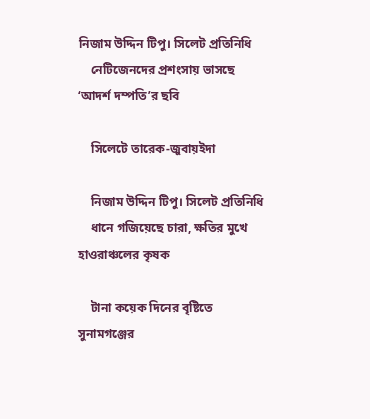নিজাম উদ্দিন টিপু। সিলেট প্রতিনিধি
    নেটিজেনদের প্রশংসায় ভাসছে ‘আদর্শ দম্পতি’র ছবি

    সিলেটে তারেক-জুবায়ইদা

    নিজাম উদ্দিন টিপু। সিলেট প্রতিনিধি
    ধানে গজিয়েছে চারা, ক্ষতির মুখে হাওরাঞ্চলের কৃষক

    টানা কয়েক দিনের বৃষ্টিতে সুনামগঞ্জের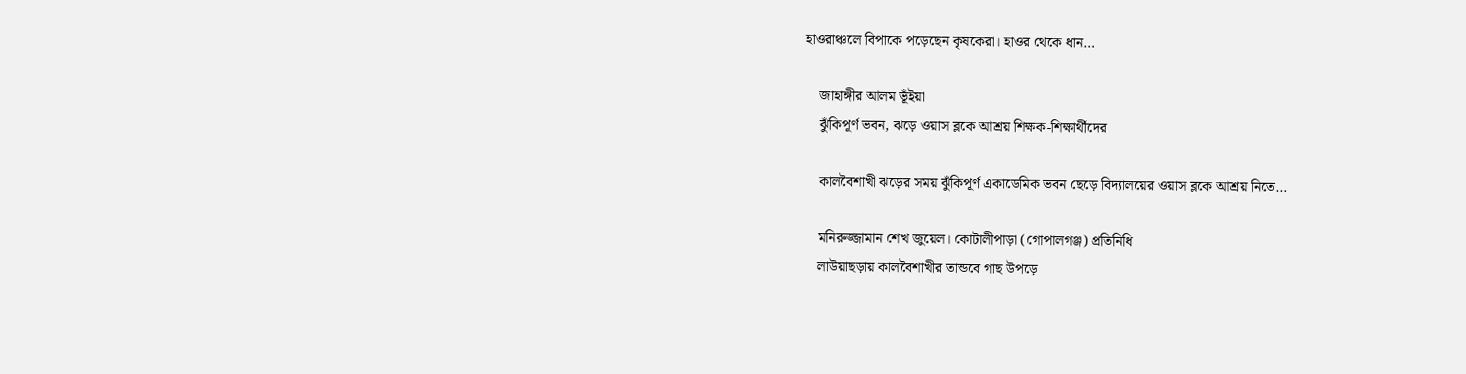হাওরাঞ্চলে বিপাকে পড়েছেন কৃষকেরা। হাওর থেকে ধান…

    জাহাঙ্গীর আলম ভূঁইয়া
    ঝুঁকিপূর্ণ ভবন, ঝড়ে ওয়াস ব্লকে আশ্রয় শিক্ষক-শিক্ষার্থীদের

    কালবৈশাখী ঝড়ের সময় ঝুঁকিপূর্ণ একাডেমিক ভবন ছেড়ে বিদ্যালয়ের ওয়াস ব্লকে আশ্রয় নিতে…

    মনিরুজ্জামান শেখ জুয়েল। কোটালীপাড়া (গোপালগঞ্জ) প্রতিনিধি
    লাউয়াছড়ায় কালবৈশাখীর তান্ডবে গাছ উপড়ে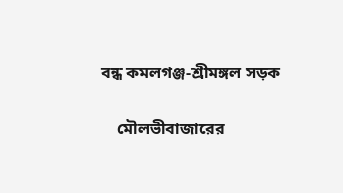বন্ধ কমলগঞ্জ-শ্রীমঙ্গল সড়ক

    মৌলভীবাজারের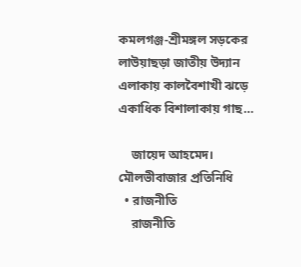কমলগঞ্জ-শ্রীমঙ্গল সড়কের লাউয়াছড়া জাতীয় উদ্যান এলাকায় কালবৈশাখী ঝড়ে একাধিক বিশালাকায় গাছ…

    জায়েদ আহমেদ। মৌলভীবাজার প্রতিনিধি
  • রাজনীতি
    রাজনীতি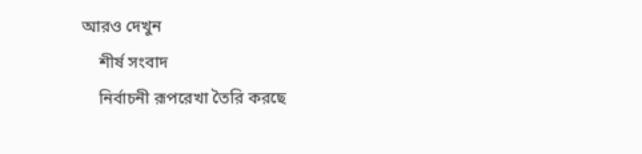আরও দেখুন
    শীর্ষ সংবাদ
    নির্বাচনী রূপরেখা তৈরি করছে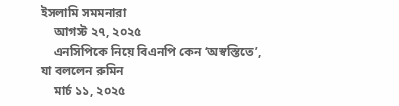ইসলামি সমমনারা
    আগস্ট ২৭, ২০২৫
    এনসিপিকে নিয়ে বিএনপি কেন ‘অস্বস্তিতে’, যা বললেন রুমিন
    মার্চ ১১, ২০২৫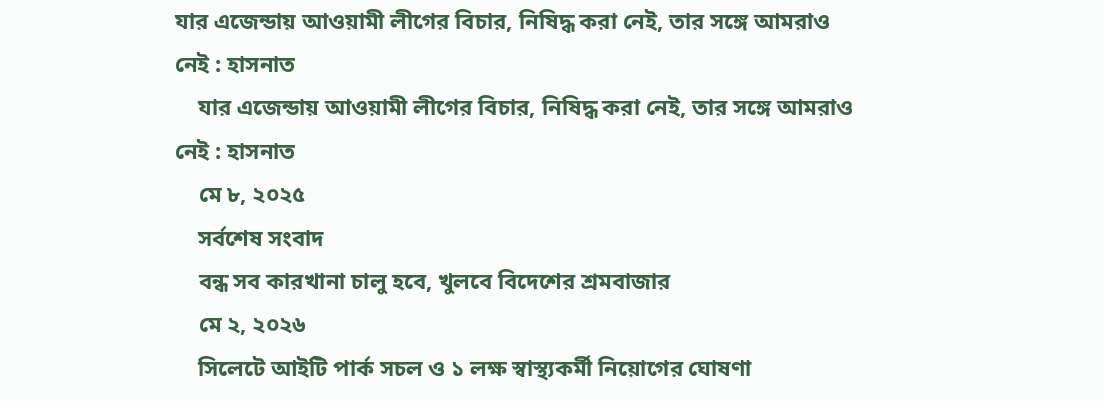যার এজেন্ডায় আওয়ামী লীগের বিচার, নিষিদ্ধ করা নেই, তার সঙ্গে আমরাও নেই : হাসনাত
    যার এজেন্ডায় আওয়ামী লীগের বিচার, নিষিদ্ধ করা নেই, তার সঙ্গে আমরাও নেই : হাসনাত
    মে ৮, ২০২৫
    সর্বশেষ সংবাদ
    বন্ধ সব কারখানা চালু হবে, খুলবে বিদেশের শ্রমবাজার
    মে ২, ২০২৬
    সিলেটে আইটি পার্ক সচল ও ১ লক্ষ স্বাস্থ্যকর্মী নিয়োগের ঘোষণা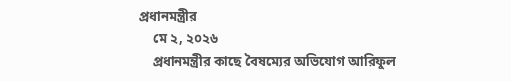প্রধানমন্ত্রীর
    মে ২, ২০২৬
    প্রধানমন্ত্রীর কাছে বৈষম্যের অভিযোগ আরিফুল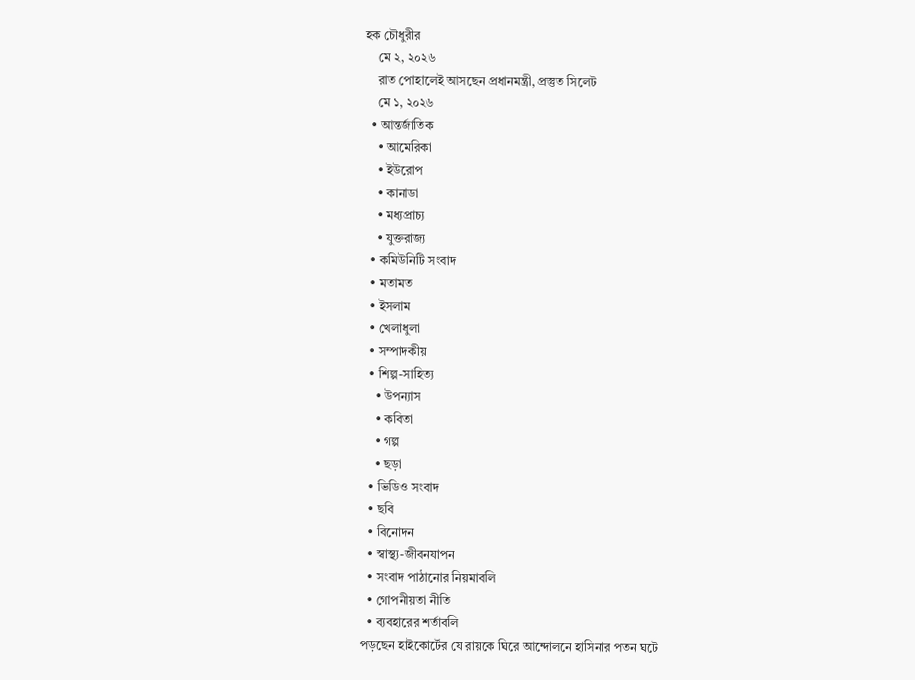হক চৌধুরীর
    মে ২, ২০২৬
    রাত পোহালেই আসছেন প্রধানমন্ত্রী, প্রস্তুত সিলেট
    মে ১, ২০২৬
  • আন্তর্জাতিক
    • আমেরিকা
    • ইউরোপ
    • কানাডা
    • মধ্যপ্রাচ্য
    • যুক্তরাজ্য
  • কমিউনিটি সংবাদ
  • মতামত
  • ইসলাম
  • খেলাধুলা
  • সম্পাদকীয়
  • শিল্প-সাহিত্য
    • উপন্যাস
    • কবিতা
    • গল্প
    • ছড়া
  • ভিডিও সংবাদ
  • ছবি
  • বিনোদন
  • স্বাস্থ্য-জীবনযাপন
  • সংবাদ পাঠানোর নিয়মাবলি
  • গোপনীয়তা নীতি
  • ব্যবহারের শর্তাবলি
পড়ছেন হাইকোর্টের যে রায়কে ঘিরে আন্দোলনে হাসিনার পতন ঘটে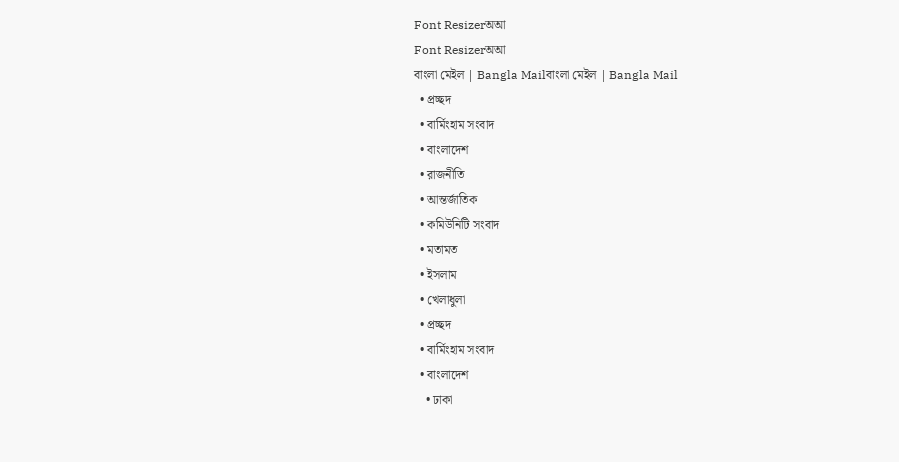Font Resizerঅআ
Font Resizerঅআ
বাংলা মেইল | Bangla Mailবাংলা মেইল | Bangla Mail
  • প্রচ্ছদ
  • বার্মিংহাম সংবাদ
  • বাংলাদেশ
  • রাজনীতি
  • আন্তর্জাতিক
  • কমিউনিটি সংবাদ
  • মতামত
  • ইসলাম
  • খেলাধুলা
  • প্রচ্ছদ
  • বার্মিংহাম সংবাদ
  • বাংলাদেশ
    • ঢাকা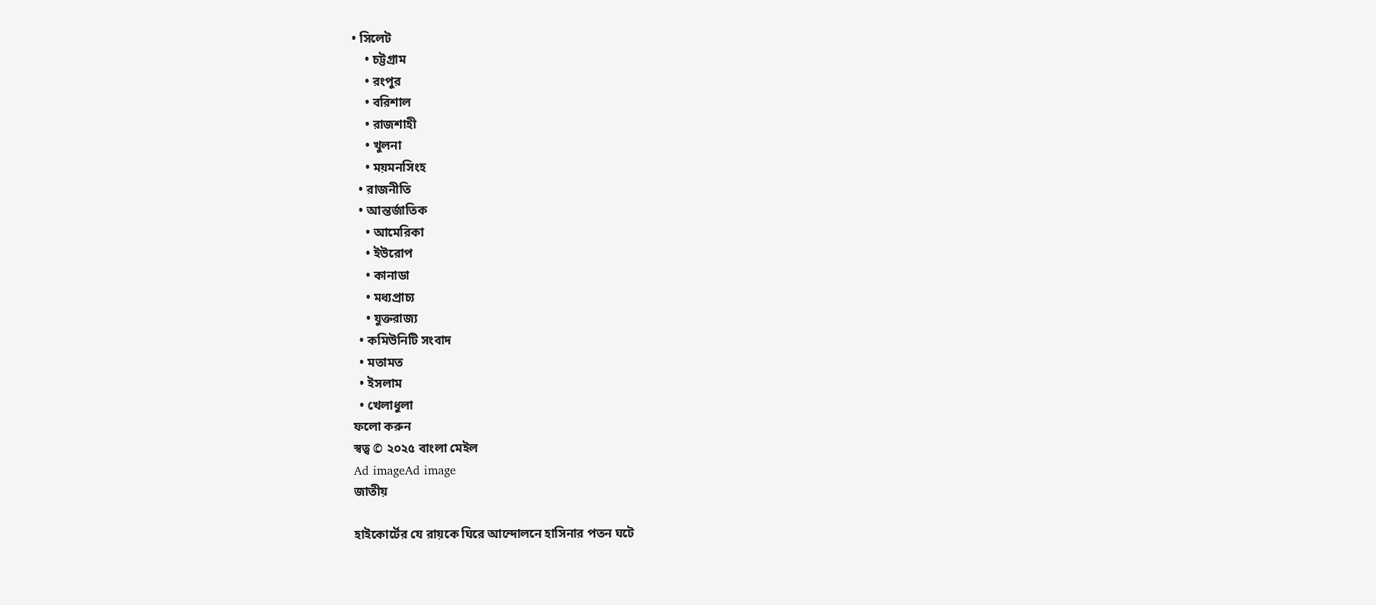• সিলেট
    • চট্টগ্রাম
    • রংপুর
    • বরিশাল
    • রাজশাহী
    • খুলনা
    • ময়মনসিংহ
  • রাজনীতি
  • আন্তর্জাতিক
    • আমেরিকা
    • ইউরোপ
    • কানাডা
    • মধ্যপ্রাচ্য
    • যুক্তরাজ্য
  • কমিউনিটি সংবাদ
  • মতামত
  • ইসলাম
  • খেলাধুলা
ফলো করুন
স্বত্ব © ২০২৫ বাংলা মেইল
Ad imageAd image
জাতীয়

হাইকোর্টের যে রায়কে ঘিরে আন্দোলনে হাসিনার পতন ঘটে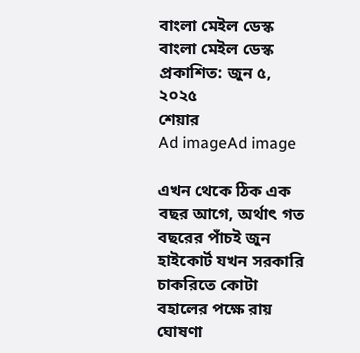বাংলা মেইল ডেস্ক
বাংলা মেইল ডেস্ক
প্রকাশিত: জুন ৫, ২০২৫
শেয়ার
Ad imageAd image

এখন থেকে ঠিক এক বছর আগে, অর্থাৎ গত বছরের পাঁচই জুন হাইকোর্ট যখন সরকারি চাকরিতে কোটা বহালের পক্ষে রায় ঘোষণা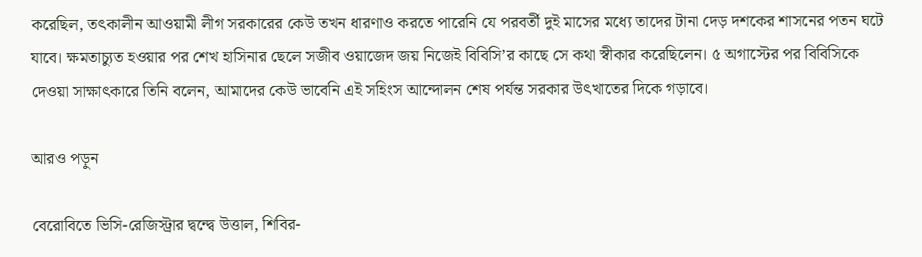করেছিল, তৎকালীন আওয়ামী লীগ সরকারের কেউ তখন ধারণাও করতে পারেনি যে পরবর্তী দুই মাসের মধ্যে তাদের টানা দেড় দশকের শাসনের পতন ঘটে যাবে। ক্ষমতাচ্যুত হওয়ার পর শেখ হাসিনার ছেলে সজীব ওয়াজেদ জয় নিজেই বিবিসি’র কাছে সে কথা স্বীকার করেছিলেন। ৫ অগাস্টের পর বিবিসিকে দেওয়া সাক্ষাৎকারে তিনি বলেন, আমাদের কেউ ভাবেনি এই সহিংস আন্দোলন শেষ পর্যন্ত সরকার উৎখাতের দিকে গড়াবে।

আরও পড়ুন

বেরোবিতে ভিসি-রেজিস্ট্রার দ্বন্দ্বে উত্তাল, শিবির-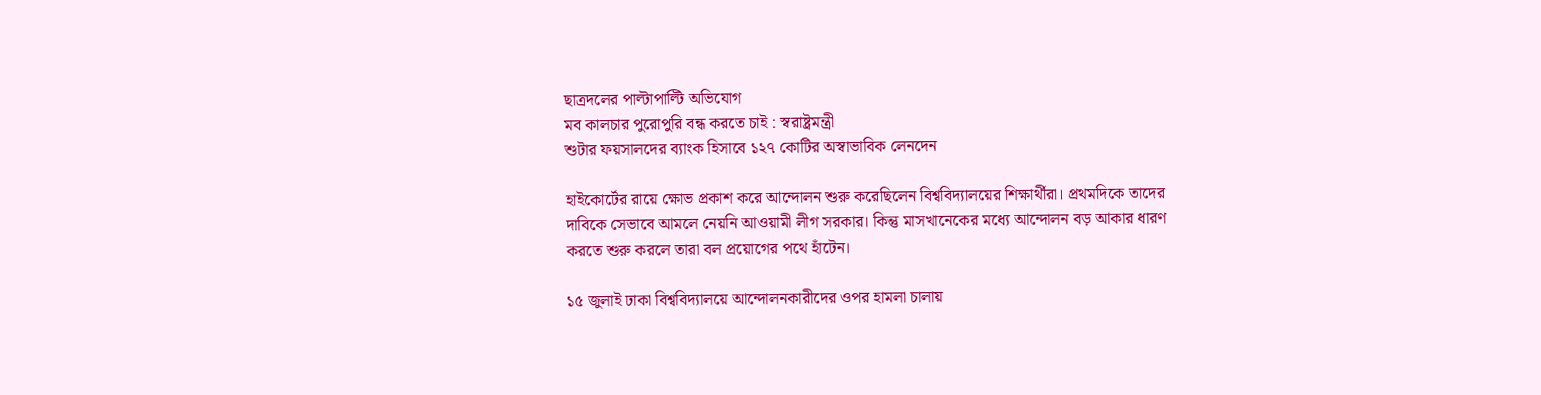ছাত্রদলের পাল্টাপাল্টি অভিযোগ
মব কালচার পুরোপুরি বন্ধ করতে চাই : স্বরাষ্ট্রমন্ত্রী
শুটার ফয়সালদের ব্যাংক হিসাবে ১২৭ কোটির অস্বাভাবিক লেনদেন

হাইকোর্টের রায়ে ক্ষোভ প্রকাশ করে আন্দোলন শুরু করেছিলেন বিশ্ববিদ্যালয়ের শিক্ষার্থীরা। প্রথমদিকে তাদের দাবিকে সেভাবে আমলে নেয়নি আওয়ামী লীগ সরকার। কিন্তু মাসখানেকের মধ্যে আন্দোলন বড় আকার ধারণ করতে শুরু করলে তারা বল প্রয়োগের পথে হাঁটেন।

১৫ জুলাই ঢাকা বিশ্ববিদ্যালয়ে আন্দোলনকারীদের ওপর হামলা চালায়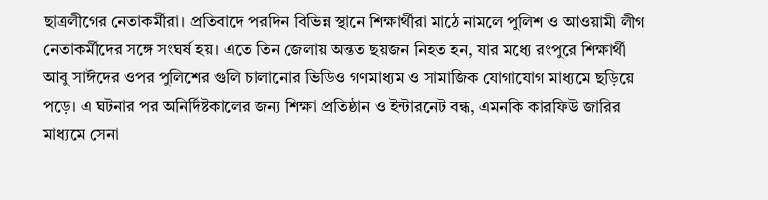ছাত্রলীগের নেতাকর্মীরা। প্রতিবাদে পরদিন বিভিন্ন স্থানে শিক্ষার্থীরা মাঠে নামলে পুলিশ ও আওয়ামী লীগ নেতাকর্মীদের সঙ্গে সংঘর্ষ হয়। এতে তিন জেলায় অন্তত ছয়জন নিহত হন, যার মধ্যে রংপুরে শিক্ষার্থী আবু সাঈদের ওপর পুলিশের গুলি চালানোর ভিডিও গণমাধ্যম ও সামাজিক যোগাযোগ মাধ্যমে ছড়িয়ে পড়ে। এ ঘটনার পর অনির্দিষ্টকালের জন্য শিক্ষা প্রতিষ্ঠান ও ইন্টারনেট বন্ধ, এমনকি কারফিউ জারির মাধ্যমে সেনা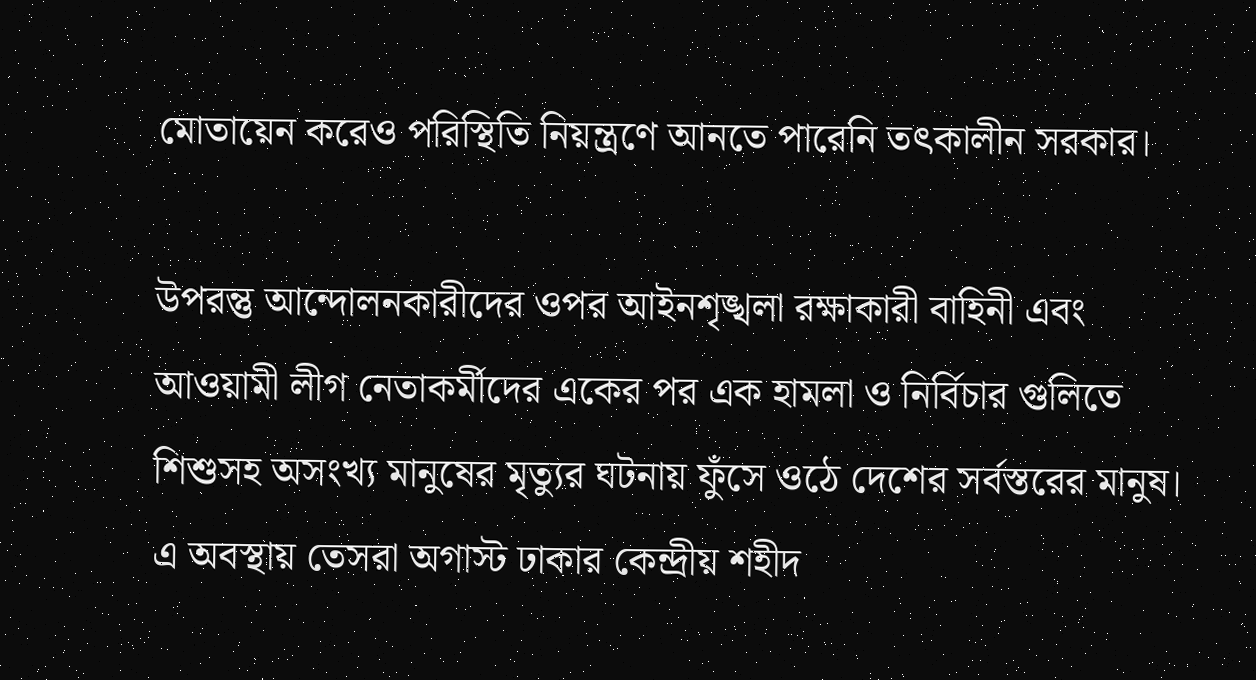মোতায়েন করেও পরিস্থিতি নিয়ন্ত্রণে আনতে পারেনি তৎকালীন সরকার।

উপরন্তু আন্দোলনকারীদের ওপর আইনশৃঙ্খলা রক্ষাকারী বাহিনী এবং আওয়ামী লীগ নেতাকর্মীদের একের পর এক হামলা ও নির্বিচার গুলিতে শিশুসহ অসংখ্য মানুষের মৃত্যুর ঘটনায় ফুঁসে ওঠে দেশের সর্বস্তরের মানুষ। এ অবস্থায় তেসরা অগাস্ট ঢাকার কেন্দ্রীয় শহীদ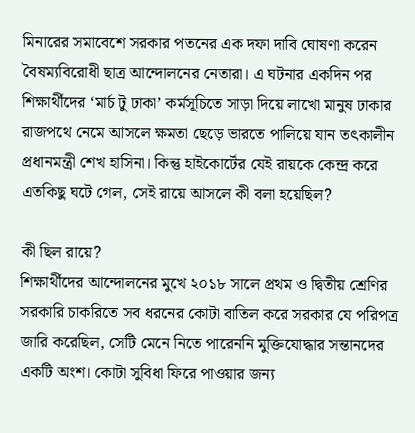মিনারের সমাবেশে সরকার পতনের এক দফা দাবি ঘোষণা করেন বৈষম্যবিরোধী ছাত্র আন্দোলনের নেতারা। এ ঘটনার একদিন পর শিক্ষার্থীদের ‘মার্চ টু ঢাকা’ কর্মসূচিতে সাড়া দিয়ে লাখো মানুষ ঢাকার রাজপথে নেমে আসলে ক্ষমতা ছেড়ে ভারতে পালিয়ে যান তৎকালীন প্রধানমন্ত্রী শেখ হাসিনা। কিন্তু হাইকোর্টের যেই রায়কে কেন্দ্র করে এতকিছু ঘটে গেল, সেই রায়ে আসলে কী বলা হয়েছিল?

কী ছিল রায়ে?
শিক্ষার্থীদের আন্দোলনের মুখে ২০১৮ সালে প্রথম ও দ্বিতীয় শ্রেণির সরকারি চাকরিতে সব ধরনের কোটা বাতিল করে সরকার যে পরিপত্র জারি করেছিল, সেটি মেনে নিতে পারেননি মুক্তিযোদ্ধার সন্তানদের একটি অংশ। কোটা সুবিধা ফিরে পাওয়ার জন্য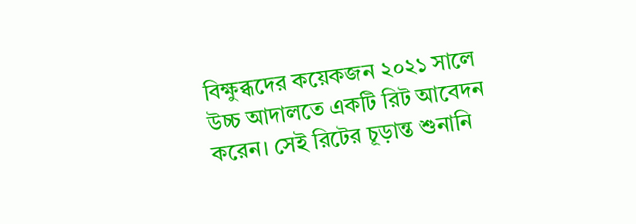বিক্ষুব্ধদের কয়েকজন ২০২১ সালে উচ্চ আদালতে একটি রিট আবেদন করেন। সেই রিটের চূড়ান্ত শুনানি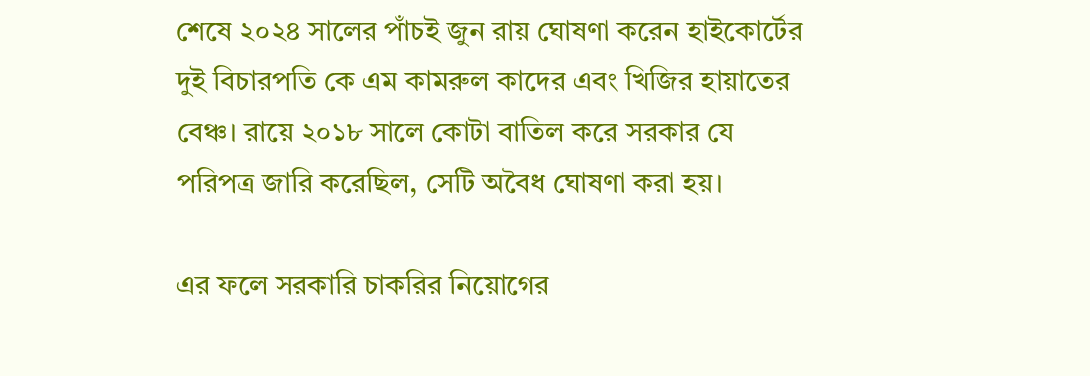শেষে ২০২৪ সালের পাঁচই জুন রায় ঘোষণা করেন হাইকোর্টের দুই বিচারপতি কে এম কামরুল কাদের এবং খিজির হায়াতের বেঞ্চ। রায়ে ২০১৮ সালে কোটা বাতিল করে সরকার যে পরিপত্র জারি করেছিল, সেটি অবৈধ ঘোষণা করা হয়।

এর ফলে সরকারি চাকরির নিয়োগের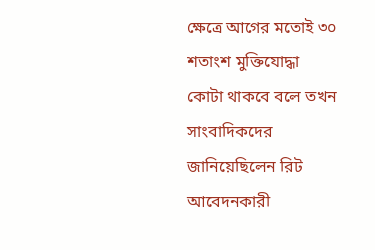ক্ষেত্রে আগের মতোই ৩০ শতাংশ মুক্তিযোদ্ধা কোটা থাকবে বলে তখন সাংবাদিকদের জানিয়েছিলেন রিট আবেদনকারী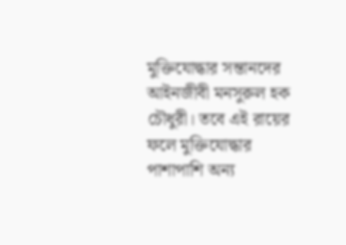মুক্তিযোদ্ধার সন্তানদের আইনজীবী মনসুরুল হক চৌধুরী। তবে এই রায়ের ফলে মুক্তিযোদ্ধার পাশাপাশি অন্য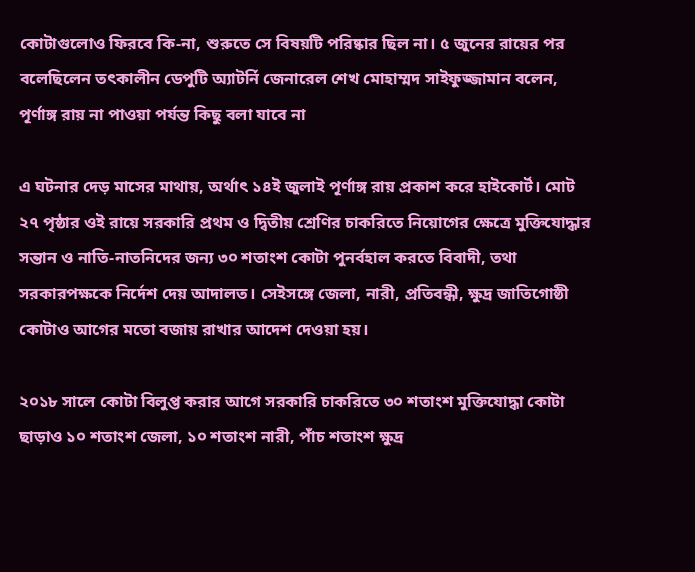কোটাগুলোও ফিরবে কি-না, শুরুতে সে বিষয়টি পরিষ্কার ছিল না। ৫ জুনের রায়ের পর বলেছিলেন তৎকালীন ডেপুটি অ্যাটর্নি জেনারেল শেখ মোহাম্মদ সাইফুজ্জামান বলেন, পূর্ণাঙ্গ রায় না পাওয়া পর্যন্ত কিছু বলা যাবে না

এ ঘটনার দেড় মাসের মাথায়, অর্থাৎ ১৪ই জুলাই পূর্ণাঙ্গ রায় প্রকাশ করে হাইকোর্ট। মোট ২৭ পৃষ্ঠার ওই রায়ে সরকারি প্রথম ও দ্বিতীয় শ্রেণির চাকরিতে নিয়োগের ক্ষেত্রে মুক্তিযোদ্ধার সন্তান ও নাতি-নাতনিদের জন্য ৩০ শতাংশ কোটা পুনর্বহাল করতে বিবাদী, তথা সরকারপক্ষকে নির্দেশ দেয় আদালত। সেইসঙ্গে জেলা, নারী, প্রতিবন্ধী, ক্ষুদ্র জাতিগোষ্ঠী কোটাও আগের মতো বজায় রাখার আদেশ দেওয়া হয়।

২০১৮ সালে কোটা বিলুপ্ত করার আগে সরকারি চাকরিতে ৩০ শতাংশ মুক্তিযোদ্ধা কোটা ছাড়াও ১০ শতাংশ জেলা, ১০ শতাংশ নারী, পাঁচ শতাংশ ক্ষুদ্র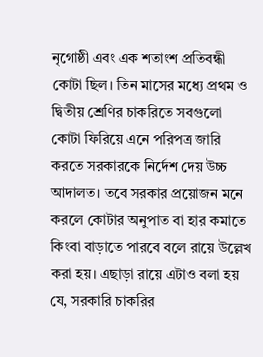নৃগোষ্ঠী এবং এক শতাংশ প্রতিবন্ধী কোটা ছিল। তিন মাসের মধ্যে প্রথম ও দ্বিতীয় শ্রেণির চাকরিতে সবগুলো কোটা ফিরিয়ে এনে পরিপত্র জারি করতে সরকারকে নির্দেশ দেয় উচ্চ আদালত। তবে সরকার প্রয়োজন মনে করলে কোটার অনুপাত বা হার কমাতে কিংবা বাড়াতে পারবে বলে রায়ে উল্লেখ করা হয়। এছাড়া রায়ে এটাও বলা হয় যে, সরকারি চাকরির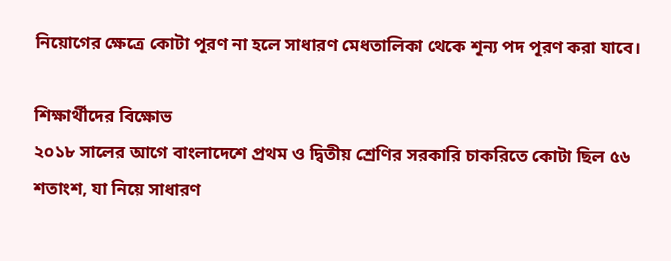নিয়োগের ক্ষেত্রে কোটা পূরণ না হলে সাধারণ মেধতালিকা থেকে শূন্য পদ পূরণ করা যাবে।

শিক্ষার্থীদের বিক্ষোভ
২০১৮ সালের আগে বাংলাদেশে প্রথম ও দ্বিতীয় শ্রেণির সরকারি চাকরিতে কোটা ছিল ৫৬ শতাংশ, যা নিয়ে সাধারণ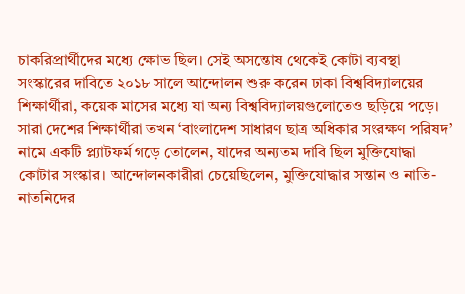চাকরিপ্রার্থীদের মধ্যে ক্ষোভ ছিল। সেই অসন্তোষ থেকেই কোটা ব্যবস্থা সংস্কারের দাবিতে ২০১৮ সালে আন্দোলন শুরু করেন ঢাকা বিশ্ববিদ্যালয়ের শিক্ষার্থীরা, কয়েক মাসের মধ্যে যা অন্য বিশ্ববিদ্যালয়গুলোতেও ছড়িয়ে পড়ে। সারা দেশের শিক্ষার্থীরা তখন ‘বাংলাদেশ সাধারণ ছাত্র অধিকার সংরক্ষণ পরিষদ’ নামে একটি প্ল্যাটফর্ম গড়ে তোলেন, যাদের অন্যতম দাবি ছিল মুক্তিযোদ্ধা কোটার সংস্কার। আন্দোলনকারীরা চেয়েছিলেন, মুক্তিযোদ্ধার সন্তান ও নাতি-নাতনিদের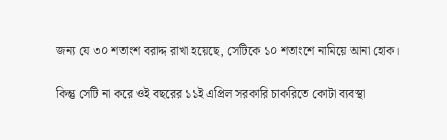জন্য যে ৩০ শতাংশ বরাদ্দ রাখা হয়েছে, সেটিকে ১০ শতাংশে নামিয়ে আনা হোক।

কিন্তু সেটি না করে ওই বছরের ১১ই এপ্রিল সরকারি চাকরিতে কোটা ব্যবস্থা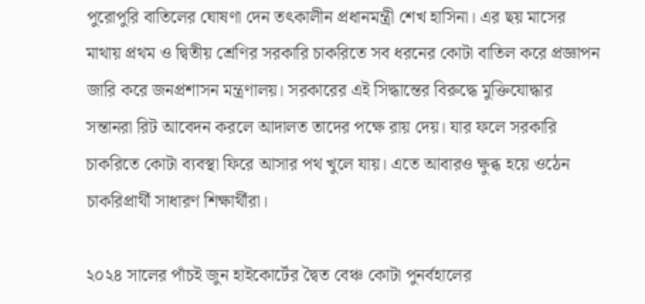পুরোপুরি বাতিলের ঘোষণা দেন তৎকালীন প্রধানমন্ত্রী শেখ হাসিনা। এর ছয় মাসের মাথায় প্রথম ও দ্বিতীয় শ্রেণির সরকারি চাকরিতে সব ধরনের কোটা বাতিল করে প্রজ্ঞাপন জারি করে জনপ্রশাসন মন্ত্রণালয়। সরকারের এই সিদ্ধান্তের বিরুদ্ধে মুক্তিযোদ্ধার সন্তানরা রিট আবেদন করলে আদালত তাদের পক্ষে রায় দেয়। যার ফলে সরকারি চাকরিতে কোটা ব্যবস্থা ফিরে আসার পথ খুলে যায়। এতে আবারও ক্ষুব্ধ হয়ে ওঠেন চাকরিপ্রার্থী সাধারণ শিক্ষার্থীরা।

২০২৪ সালের পাঁচই জুন হাইকোর্টের দ্বৈত বেঞ্চ কোটা পুনর্বহালের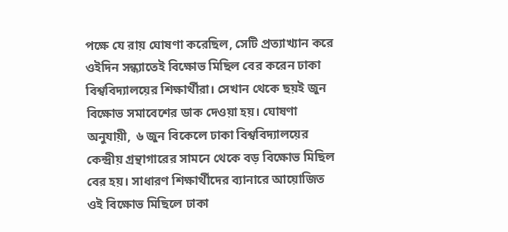পক্ষে যে রায় ঘোষণা করেছিল, সেটি প্রত্যাখ্যান করে ওইদিন সন্ধ্যাতেই বিক্ষোভ মিছিল বের করেন ঢাকা বিশ্ববিদ্যালয়ের শিক্ষার্থীরা। সেখান থেকে ছয়ই জুন বিক্ষোভ সমাবেশের ডাক দেওয়া হয়। ঘোষণা অনুযায়ী,  ৬ জুন বিকেলে ঢাকা বিশ্ববিদ্যালয়ের কেন্দ্রীয় গ্রন্থাগারের সামনে থেকে বড় বিক্ষোভ মিছিল বের হয়। সাধারণ শিক্ষার্থীদের ব্যানারে আয়োজিত ওই বিক্ষোভ মিছিলে ঢাকা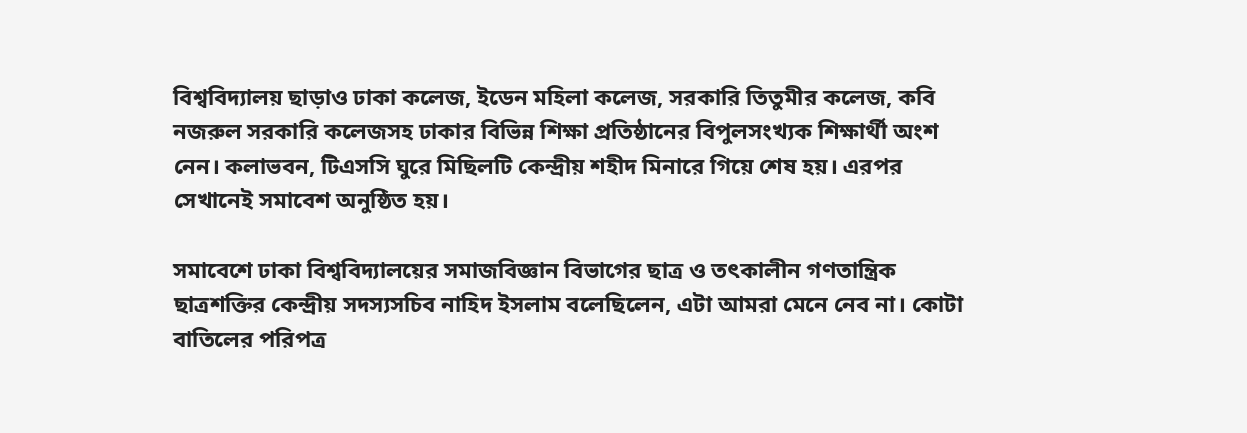বিশ্ববিদ্যালয় ছাড়াও ঢাকা কলেজ, ইডেন মহিলা কলেজ, সরকারি তিতুমীর কলেজ, কবি নজরুল সরকারি কলেজসহ ঢাকার বিভিন্ন শিক্ষা প্রতিষ্ঠানের বিপুলসংখ্যক শিক্ষার্থী অংশ নেন। কলাভবন, টিএসসি ঘুরে মিছিলটি কেন্দ্রীয় শহীদ মিনারে গিয়ে শেষ হয়। এরপর সেখানেই সমাবেশ অনুষ্ঠিত হয়।

সমাবেশে ঢাকা বিশ্ববিদ্যালয়ের সমাজবিজ্ঞান বিভাগের ছাত্র ও তৎকালীন গণতান্ত্রিক ছাত্রশক্তির কেন্দ্রীয় সদস্যসচিব নাহিদ ইসলাম বলেছিলেন, এটা আমরা মেনে নেব না। কোটা বাতিলের পরিপত্র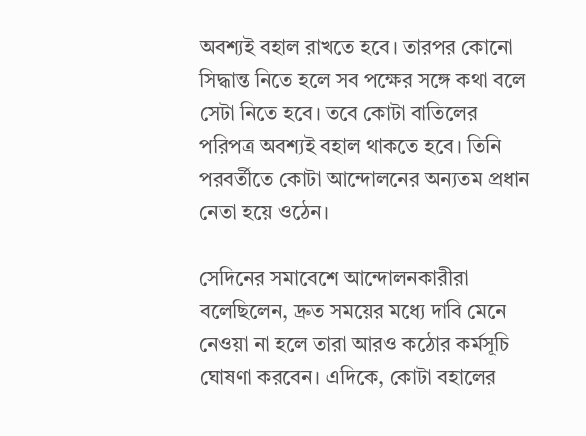অবশ্যই বহাল রাখতে হবে। তারপর কোনো সিদ্ধান্ত নিতে হলে সব পক্ষের সঙ্গে কথা বলে সেটা নিতে হবে। তবে কোটা বাতিলের পরিপত্র অবশ্যই বহাল থাকতে হবে। তিনি পরবর্তীতে কোটা আন্দোলনের অন্যতম প্রধান নেতা হয়ে ওঠেন।

সেদিনের সমাবেশে আন্দোলনকারীরা বলেছিলেন, দ্রুত সময়ের মধ্যে দাবি মেনে নেওয়া না হলে তারা আরও কঠোর কর্মসূচি ঘোষণা করবেন। এদিকে, কোটা বহালের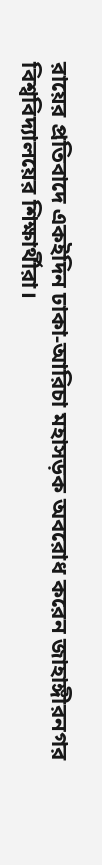রায়ের প্রতিবাদে একইদিন ঢাকা-আরিচা মহাসড়ক অবরোধ করেন জাহাঙ্গীরনগর বিশ্ববিদ্যালয়ের শিক্ষার্থীরা।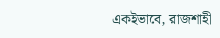একইভাবে, রাজশাহী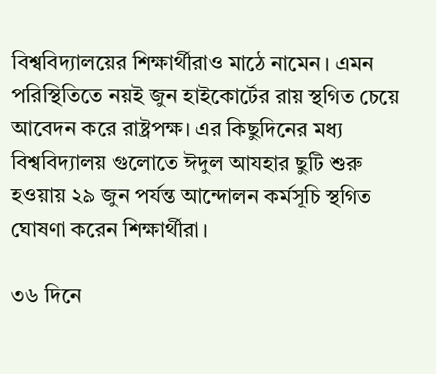বিশ্ববিদ্যালয়ের শিক্ষার্থীরাও মাঠে নামেন। এমন পরিস্থিতিতে নয়ই জুন হাইকোর্টের রায় স্থগিত চেয়ে আবেদন করে রাষ্ট্রপক্ষ। এর কিছুদিনের মধ্য বিশ্ববিদ্যালয় গুলোতে ঈদুল আযহার ছুটি শুরু হওয়ায় ২৯ জুন পর্যন্ত আন্দোলন কর্মসূচি স্থগিত ঘোষণা করেন শিক্ষার্থীরা।

৩৬ দিনে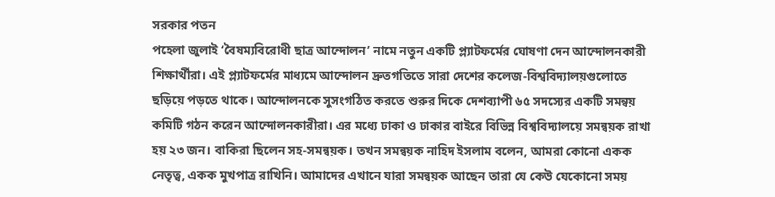সরকার পতন
পহেলা জুলাই ‘বৈষম্যবিরোধী ছাত্র আন্দোলন’ নামে নতুন একটি প্ল্যাটফর্মের ঘোষণা দেন আন্দোলনকারী শিক্ষার্থীরা। এই প্ল্যাটফর্মের মাধ্যমে আন্দোলন দ্রুতগতিতে সারা দেশের কলেজ-বিশ্ববিদ্যালয়গুলোতে ছড়িয়ে পড়তে থাকে। আন্দোলনকে সুসংগঠিত করতে শুরুর দিকে দেশব্যাপী ৬৫ সদস্যের একটি সমন্বয় কমিটি গঠন করেন আন্দোলনকারীরা। এর মধ্যে ঢাকা ও ঢাকার বাইরে বিভিন্ন বিশ্ববিদ্যালয়ে সমন্বয়ক রাখা হয় ২৩ জন। বাকিরা ছিলেন সহ-সমন্বয়ক। তখন সমন্বয়ক নাহিদ ইসলাম বলেন, আমরা কোনো একক নেতৃত্ব, একক মুখপাত্র রাখিনি। আমাদের এখানে যারা সমন্বয়ক আছেন তারা যে কেউ যেকোনো সময়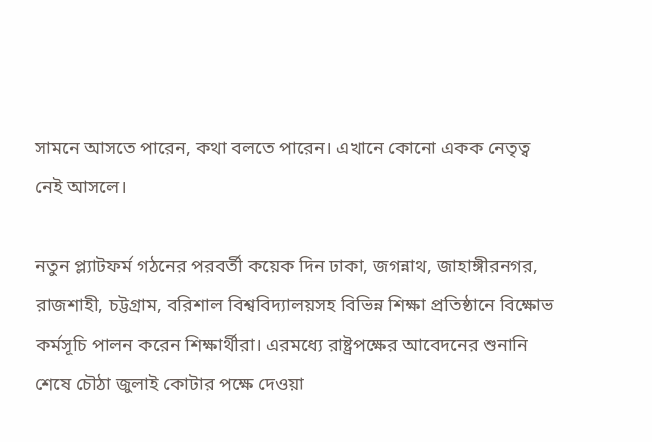সামনে আসতে পারেন, কথা বলতে পারেন। এখানে কোনো একক নেতৃত্ব নেই আসলে।

নতুন প্ল্যাটফর্ম গঠনের পরবর্তী কয়েক দিন ঢাকা, জগন্নাথ, জাহাঙ্গীরনগর, রাজশাহী, চট্টগ্রাম, বরিশাল বিশ্ববিদ্যালয়সহ বিভিন্ন শিক্ষা প্রতিষ্ঠানে বিক্ষোভ কর্মসূচি পালন করেন শিক্ষার্থীরা। এরমধ্যে রাষ্ট্রপক্ষের আবেদনের শুনানি শেষে চৌঠা জুলাই কোটার পক্ষে দেওয়া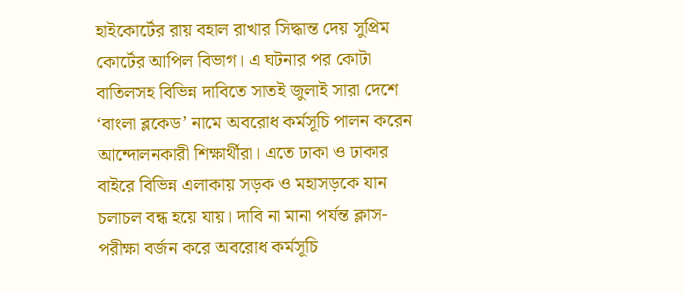হাইকোর্টের রায় বহাল রাখার সিদ্ধান্ত দেয় সুপ্রিম কোর্টের আপিল বিভাগ। এ ঘটনার পর কোটা বাতিলসহ বিভিন্ন দাবিতে সাতই জুলাই সারা দেশে ‘বাংলা ব্লকেড’ নামে অবরোধ কর্মসূচি পালন করেন আন্দোলনকারী শিক্ষার্থীরা। এতে ঢাকা ও ঢাকার বাইরে বিভিন্ন এলাকায় সড়ক ও মহাসড়কে যান চলাচল বন্ধ হয়ে যায়। দাবি না মানা পর্যন্ত ক্লাস-পরীক্ষা বর্জন করে অবরোধ কর্মসূচি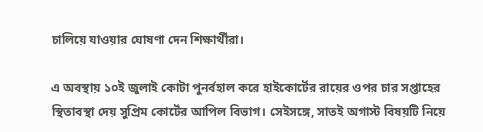চালিয়ে যাওয়ার ঘোষণা দেন শিক্ষার্থীরা।

এ অবস্থায় ১০ই জুলাই কোটা পুনর্বহাল করে হাইকোর্টের রায়ের ওপর চার সপ্তাহের স্থিতাবস্থা দেয় সুপ্রিম কোর্টের আপিল বিভাগ। সেইসঙ্গে, সাতই অগাস্ট বিষয়টি নিয়ে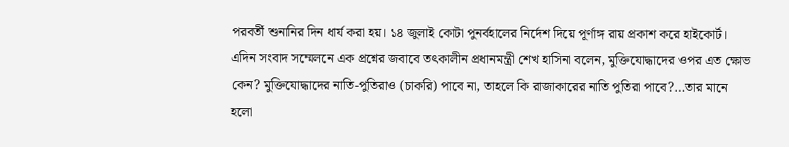পরবর্তী শুনানির দিন ধার্য করা হয়। ১৪ জুলাই কোটা পুনর্বহালের নির্দেশ দিয়ে পূর্ণাঙ্গ রায় প্রকাশ করে হাইকোর্ট। এদিন সংবাদ সম্মেলনে এক প্রশ্নের জবাবে তৎকালীন প্রধানমন্ত্রী শেখ হাসিনা বলেন, মুক্তিযোদ্ধাদের ওপর এত ক্ষোভ কেন? মুক্তিযোদ্ধাদের নাতি-পুতিরাও (চাকরি) পাবে না, তাহলে কি রাজাকারের নাতি পুতিরা পাবে?…তার মানে হলো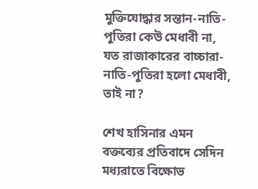মুক্তিযোদ্ধার সন্তান-নাতি-পুতিরা কেউ মেধাবী না, যত রাজাকারের বাচ্চারা-নাতি-পুতিরা হলো মেধাবী, তাই না?

শেখ হাসিনার এমন বক্তব্যের প্রতিবাদে সেদিন মধ্যরাতে বিক্ষোভ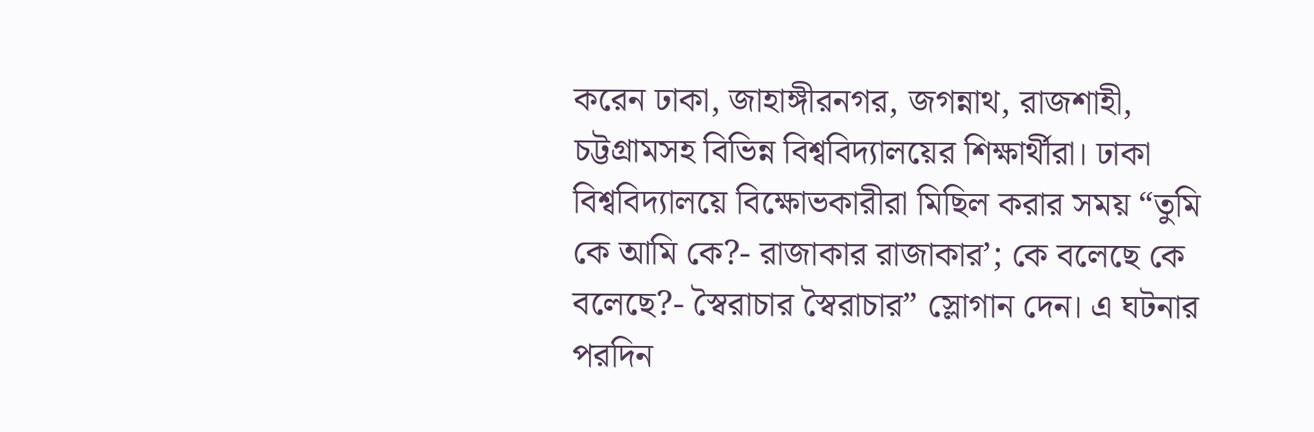করেন ঢাকা, জাহাঙ্গীরনগর, জগন্নাথ, রাজশাহী, চট্টগ্রামসহ বিভিন্ন বিশ্ববিদ্যালয়ের শিক্ষার্থীরা। ঢাকা বিশ্ববিদ্যালয়ে বিক্ষোভকারীরা মিছিল করার সময় “তুমি কে আমি কে?- রাজাকার রাজাকার’; কে বলেছে কে বলেছে?- স্বৈরাচার স্বৈরাচার” স্লোগান দেন। এ ঘটনার পরদিন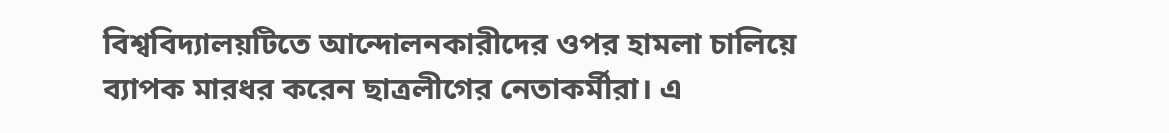বিশ্ববিদ্যালয়টিতে আন্দোলনকারীদের ওপর হামলা চালিয়ে ব্যাপক মারধর করেন ছাত্রলীগের নেতাকর্মীরা। এ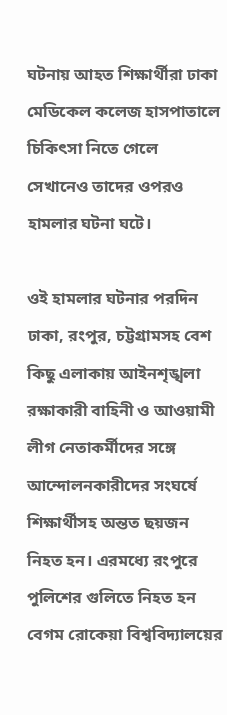ঘটনায় আহত শিক্ষার্থীরা ঢাকা মেডিকেল কলেজ হাসপাতালে চিকিৎসা নিতে গেলে সেখানেও তাদের ওপরও হামলার ঘটনা ঘটে।

ওই হামলার ঘটনার পরদিন ঢাকা, রংপুর, চট্টগ্রামসহ বেশ কিছু এলাকায় আইনশৃঙ্খলা রক্ষাকারী বাহিনী ও আওয়ামী লীগ নেতাকর্মীদের সঙ্গে আন্দোলনকারীদের সংঘর্ষে শিক্ষার্থীসহ অন্তত ছয়জন নিহত হন। এরমধ্যে রংপুরে পুলিশের গুলিতে নিহত হন বেগম রোকেয়া বিশ্ববিদ্যালয়ের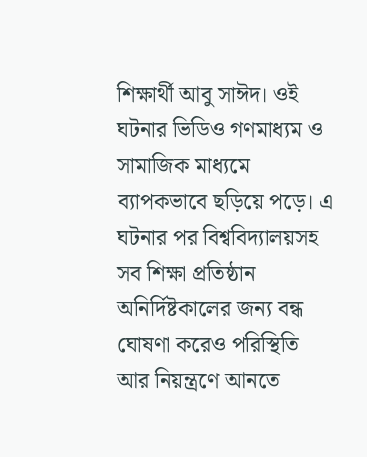শিক্ষার্থী আবু সাঈদ। ওই ঘটনার ভিডিও গণমাধ্যম ও সামাজিক মাধ্যমে ব্যাপকভাবে ছড়িয়ে পড়ে। এ ঘটনার পর বিশ্ববিদ্যালয়সহ সব শিক্ষা প্রতিষ্ঠান অনির্দিষ্টকালের জন্য বন্ধ ঘোষণা করেও পরিস্থিতি আর নিয়ন্ত্রণে আনতে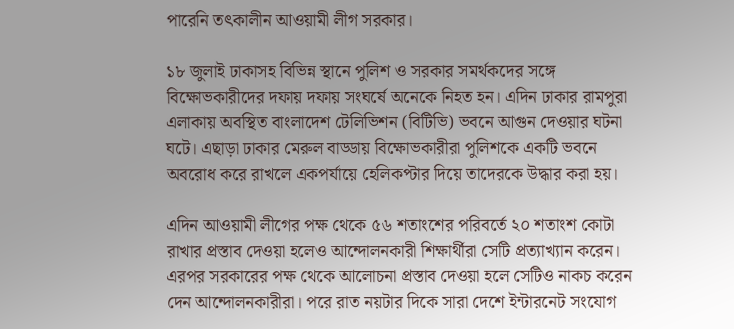পারেনি তৎকালীন আওয়ামী লীগ সরকার।

১৮ জুলাই ঢাকাসহ বিভিন্ন স্থানে পুলিশ ও সরকার সমর্থকদের সঙ্গে বিক্ষোভকারীদের দফায় দফায় সংঘর্ষে অনেকে নিহত হন। এদিন ঢাকার রামপুরা এলাকায় অবস্থিত বাংলাদেশ টেলিভিশন (বিটিভি) ভবনে আগুন দেওয়ার ঘটনা ঘটে। এছাড়া ঢাকার মেরুল বাড্ডায় বিক্ষোভকারীরা পুলিশকে একটি ভবনে অবরোধ করে রাখলে একপর্যায়ে হেলিকপ্টার দিয়ে তাদেরকে উদ্ধার করা হয়।

এদিন আওয়ামী লীগের পক্ষ থেকে ৫৬ শতাংশের পরিবর্তে ২০ শতাংশ কোটা রাখার প্রস্তাব দেওয়া হলেও আন্দোলনকারী শিক্ষার্থীরা সেটি প্রত্যাখ্যান করেন। এরপর সরকারের পক্ষ থেকে আলোচনা প্রস্তাব দেওয়া হলে সেটিও নাকচ করেন দেন আন্দোলনকারীরা। পরে রাত নয়টার দিকে সারা দেশে ইন্টারনেট সংযোগ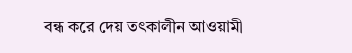বন্ধ করে দেয় তৎকালীন আওয়ামী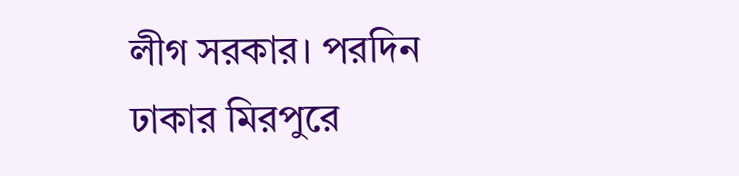লীগ সরকার। পরদিন ঢাকার মিরপুরে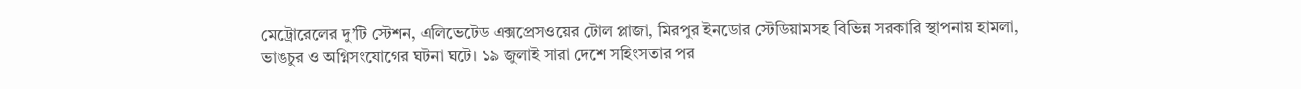মেট্রোরেলের দু’টি স্টেশন, এলিভেটেড এক্সপ্রেসওয়ের টোল প্লাজা, মিরপুর ইনডোর স্টেডিয়ামসহ বিভিন্ন সরকারি স্থাপনায় হামলা, ভাঙচুর ও অগ্নিসংযোগের ঘটনা ঘটে। ১৯ জুলাই সারা দেশে সহিংসতার পর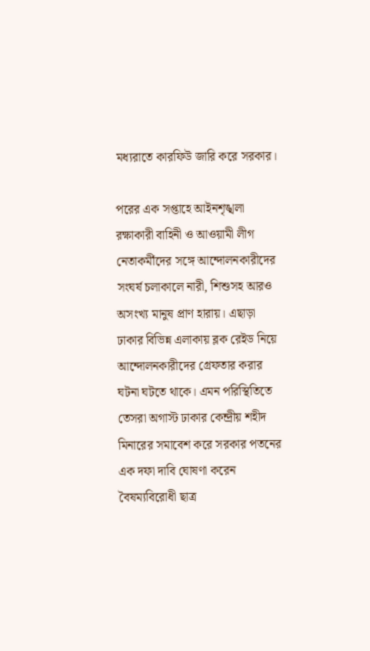মধ্যরাতে কারফিউ জারি করে সরকার।

পরের এক সপ্তাহে আইনশৃঙ্খলা রক্ষাকারী বাহিনী ও আওয়ামী লীগ নেতাকর্মীদের সঙ্গে আন্দোলনকারীদের সংঘর্ষ চলাকালে নারী, শিশুসহ আরও অসংখ্য মানুষ প্রাণ হারায়। এছাড়া ঢাকার বিভিন্ন এলাকায় ব্লক রেইড নিয়ে আন্দোলনকারীদের গ্রেফতার করার ঘটনা ঘটতে থাকে। এমন পরিস্থিতিতে তেসরা অগাস্ট ঢাকার কেন্দ্রীয় শহীদ মিনারের সমাবেশ করে সরকার পতনের এক দফা দাবি ঘোষণা করেন বৈষম্যবিরোধী ছাত্র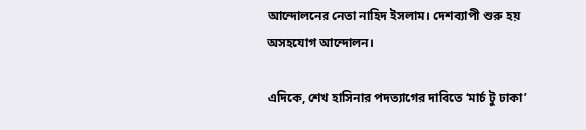আন্দোলনের নেতা নাহিদ ইসলাম। দেশব্যাপী শুরু হয় অসহযোগ আন্দোলন।

এদিকে, শেখ হাসিনার পদত্যাগের দাবিতে ‘মার্চ টু ঢাকা’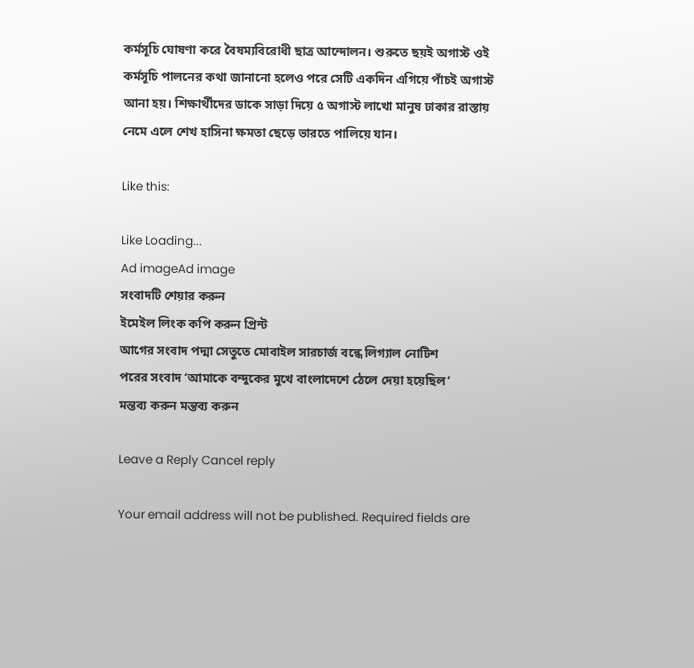কর্মসূচি ঘোষণা করে বৈষম্যবিরোধী ছাত্র আন্দোলন। শুরুতে ছয়ই অগাস্ট ওই কর্মসূচি পালনের কথা জানানো হলেও পরে সেটি একদিন এগিয়ে পাঁচই অগাস্ট আনা হয়। শিক্ষার্থীদের ডাকে সাড়া দিয়ে ৫ অগাস্ট লাখো মানুষ ঢাকার রাস্তায় নেমে এলে শেখ হাসিনা ক্ষমতা ছেড়ে ভারতে পালিয়ে যান।

Like this:

Like Loading...
Ad imageAd image
সংবাদটি শেয়ার করুন
ইমেইল লিংক কপি করুন প্রিন্ট
আগের সংবাদ পদ্মা সেতুতে মোবাইল সারচার্জ বন্ধে লিগ্যাল নোটিশ
পরের সংবাদ ‘আমাকে বন্দুকের মুখে বাংলাদেশে ঠেলে দেয়া হয়েছিল’
মন্তব্য করুন মন্তব্য করুন

Leave a Reply Cancel reply

Your email address will not be published. Required fields are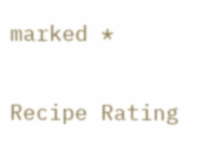marked *

Recipe Rating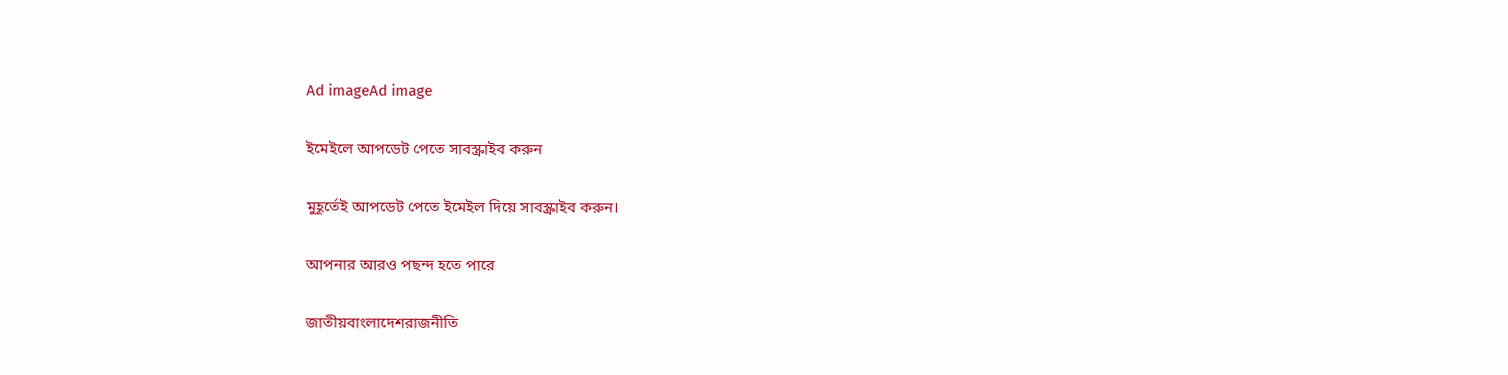Ad imageAd image

ইমেইলে আপডেট পেতে সাবস্ক্রাইব করুন

মুহূর্তেই আপডেট পেতে ইমেইল দিয়ে সাবস্ক্রাইব করুন।

আপনার আরও পছন্দ হতে পারে

জাতীয়বাংলাদেশরাজনীতি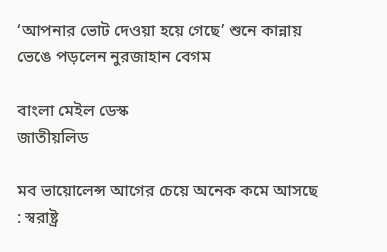‘আপনার ভোট দেওয়া হয়ে গেছে’ শুনে কান্নায় ভেঙে পড়লেন নুরজাহান বেগম

বাংলা মেইল ডেস্ক
জাতীয়লিড

মব ভায়োলেন্স আগের চেয়ে অনেক কমে আসছে : স্বরাষ্ট্র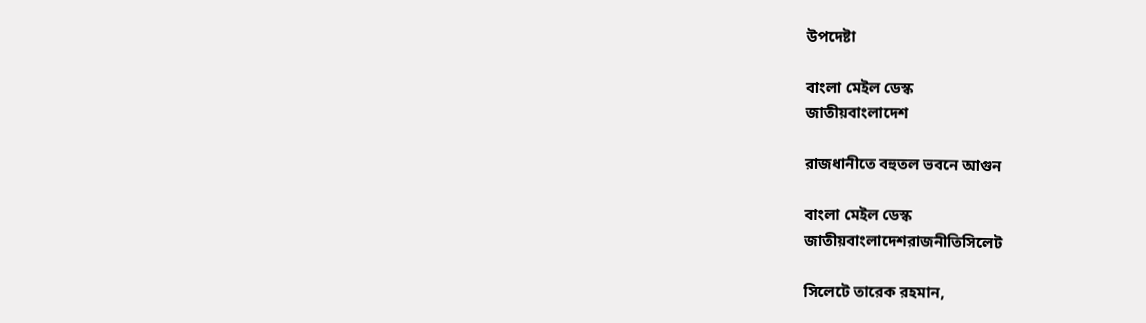উপদেষ্টা

বাংলা মেইল ডেস্ক
জাতীয়বাংলাদেশ

রাজধানীতে বহুতল ভবনে আগুন

বাংলা মেইল ডেস্ক
জাতীয়বাংলাদেশরাজনীতিসিলেট

সিলেটে তারেক রহমান,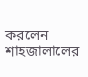করলেন শাহজালালের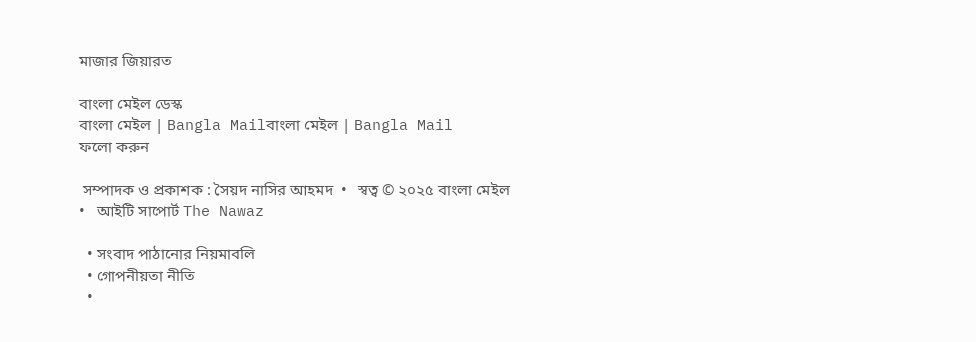মাজার জিয়ারত

বাংলা মেইল ডেস্ক
বাংলা মেইল | Bangla Mailবাংলা মেইল | Bangla Mail
ফলো করুন

 সম্পাদক ও প্রকাশক : সৈয়দ নাসির আহমদ  •   স্বত্ব © ২০২৫ বাংলা মেইল    •   আইটি সাপোর্ট The Nawaz

  • সংবাদ পাঠানোর নিয়মাবলি
  • গোপনীয়তা নীতি
  •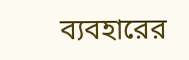ব্যবহারের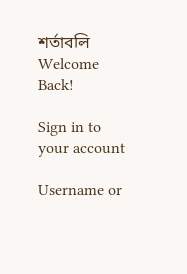শর্তাবলি
Welcome Back!

Sign in to your account

Username or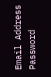Email Address
Password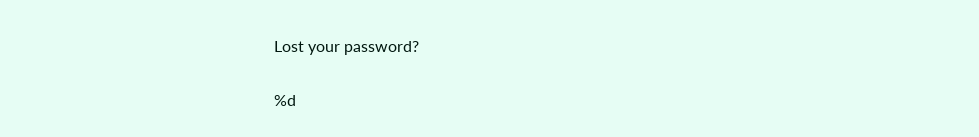Lost your password?

%d